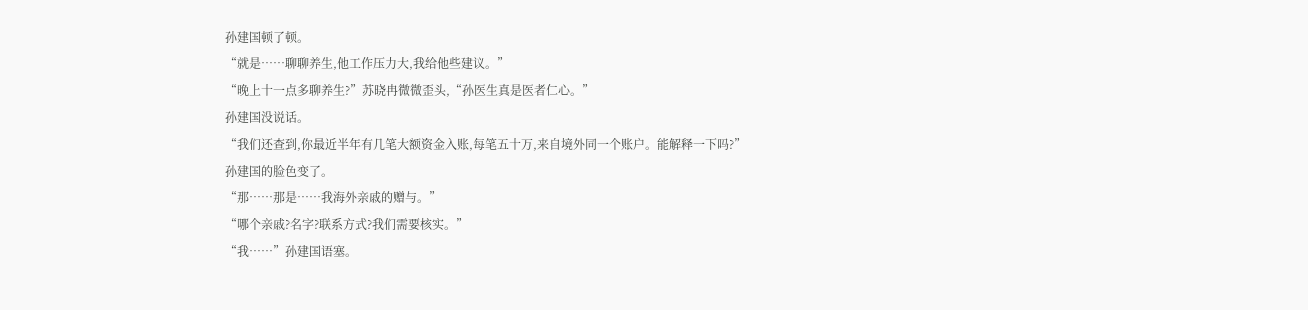孙建国顿了顿。
“就是……聊聊养生,他工作压力大,我给他些建议。”
“晚上十一点多聊养生?”苏晓冉微微歪头,“孙医生真是医者仁心。”
孙建国没说话。
“我们还查到,你最近半年有几笔大额资金入账,每笔五十万,来自境外同一个账户。能解释一下吗?”
孙建国的脸色变了。
“那……那是……我海外亲戚的赠与。”
“哪个亲戚?名字?联系方式?我们需要核实。”
“我……”孙建国语塞。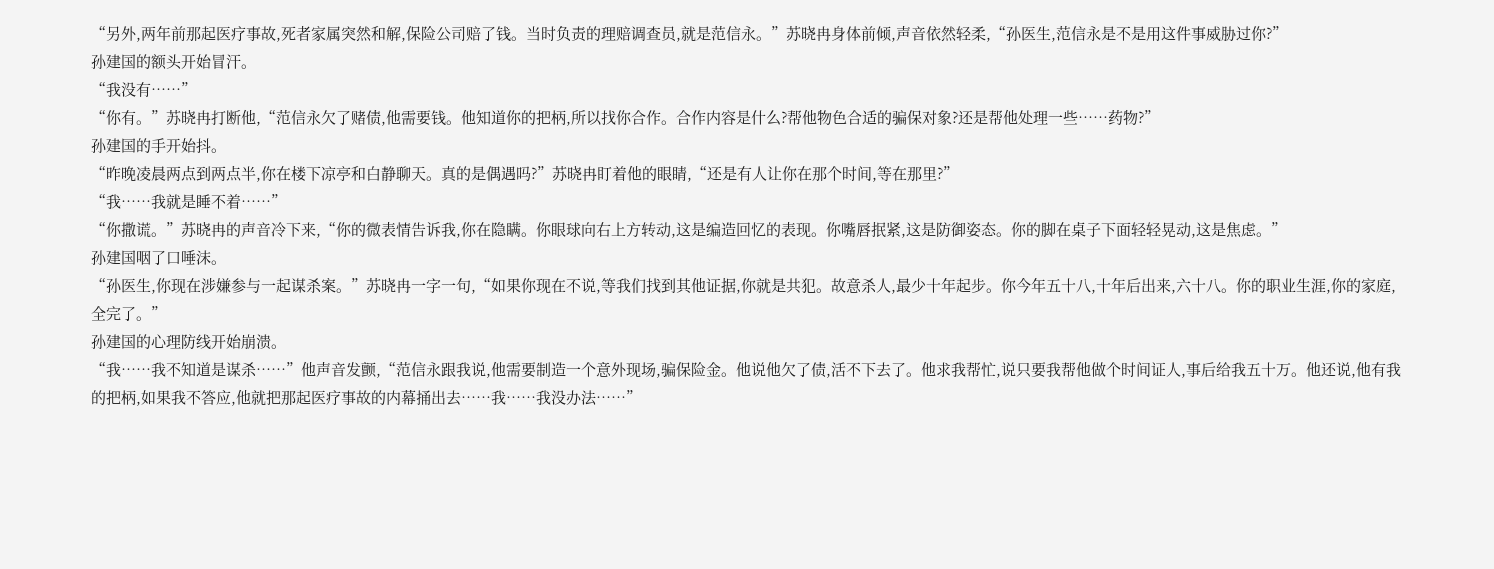“另外,两年前那起医疗事故,死者家属突然和解,保险公司赔了钱。当时负责的理赔调查员,就是范信永。”苏晓冉身体前倾,声音依然轻柔,“孙医生,范信永是不是用这件事威胁过你?”
孙建国的额头开始冒汗。
“我没有……”
“你有。”苏晓冉打断他,“范信永欠了赌债,他需要钱。他知道你的把柄,所以找你合作。合作内容是什么?帮他物色合适的骗保对象?还是帮他处理一些……药物?”
孙建国的手开始抖。
“昨晚凌晨两点到两点半,你在楼下凉亭和白静聊天。真的是偶遇吗?”苏晓冉盯着他的眼睛,“还是有人让你在那个时间,等在那里?”
“我……我就是睡不着……”
“你撒谎。”苏晓冉的声音冷下来,“你的微表情告诉我,你在隐瞒。你眼球向右上方转动,这是编造回忆的表现。你嘴唇抿紧,这是防御姿态。你的脚在桌子下面轻轻晃动,这是焦虑。”
孙建国咽了口唾沫。
“孙医生,你现在涉嫌参与一起谋杀案。”苏晓冉一字一句,“如果你现在不说,等我们找到其他证据,你就是共犯。故意杀人,最少十年起步。你今年五十八,十年后出来,六十八。你的职业生涯,你的家庭,全完了。”
孙建国的心理防线开始崩溃。
“我……我不知道是谋杀……”他声音发颤,“范信永跟我说,他需要制造一个意外现场,骗保险金。他说他欠了债,活不下去了。他求我帮忙,说只要我帮他做个时间证人,事后给我五十万。他还说,他有我的把柄,如果我不答应,他就把那起医疗事故的内幕捅出去……我……我没办法……”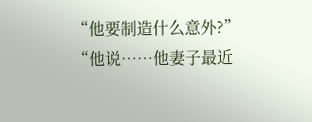“他要制造什么意外?”
“他说……他妻子最近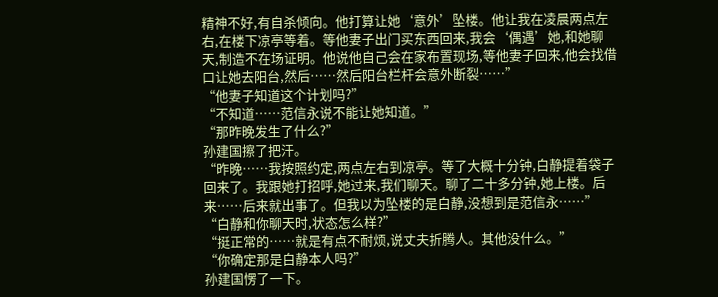精神不好,有自杀倾向。他打算让她‘意外’坠楼。他让我在凌晨两点左右,在楼下凉亭等着。等他妻子出门买东西回来,我会‘偶遇’她,和她聊天,制造不在场证明。他说他自己会在家布置现场,等他妻子回来,他会找借口让她去阳台,然后……然后阳台栏杆会意外断裂……”
“他妻子知道这个计划吗?”
“不知道……范信永说不能让她知道。”
“那昨晚发生了什么?”
孙建国擦了把汗。
“昨晚……我按照约定,两点左右到凉亭。等了大概十分钟,白静提着袋子回来了。我跟她打招呼,她过来,我们聊天。聊了二十多分钟,她上楼。后来……后来就出事了。但我以为坠楼的是白静,没想到是范信永……”
“白静和你聊天时,状态怎么样?”
“挺正常的……就是有点不耐烦,说丈夫折腾人。其他没什么。”
“你确定那是白静本人吗?”
孙建国愣了一下。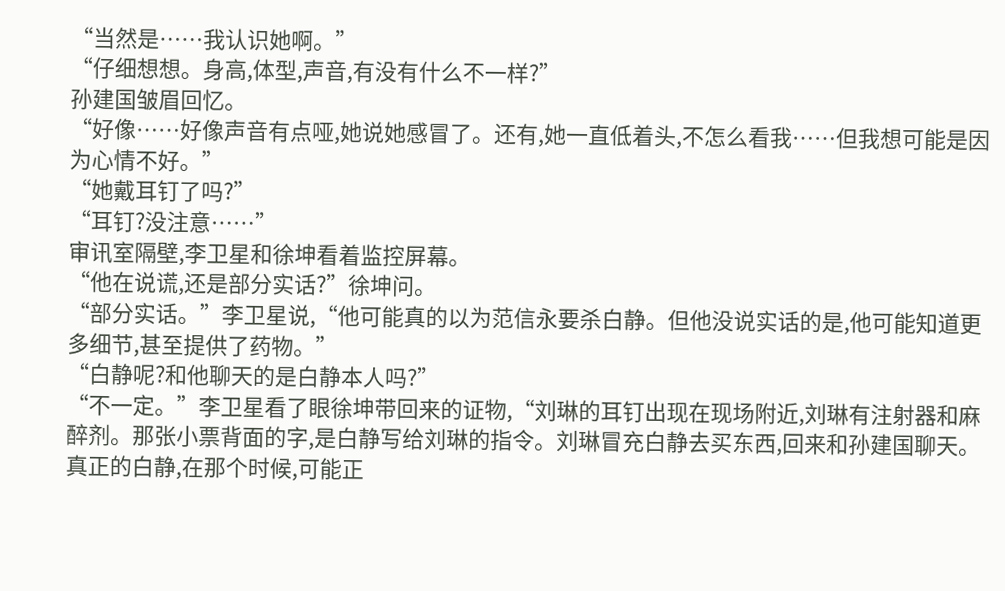“当然是……我认识她啊。”
“仔细想想。身高,体型,声音,有没有什么不一样?”
孙建国皱眉回忆。
“好像……好像声音有点哑,她说她感冒了。还有,她一直低着头,不怎么看我……但我想可能是因为心情不好。”
“她戴耳钉了吗?”
“耳钉?没注意……”
审讯室隔壁,李卫星和徐坤看着监控屏幕。
“他在说谎,还是部分实话?”徐坤问。
“部分实话。”李卫星说,“他可能真的以为范信永要杀白静。但他没说实话的是,他可能知道更多细节,甚至提供了药物。”
“白静呢?和他聊天的是白静本人吗?”
“不一定。”李卫星看了眼徐坤带回来的证物,“刘琳的耳钉出现在现场附近,刘琳有注射器和麻醉剂。那张小票背面的字,是白静写给刘琳的指令。刘琳冒充白静去买东西,回来和孙建国聊天。真正的白静,在那个时候,可能正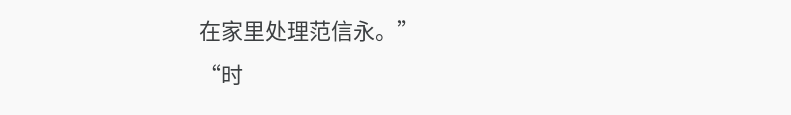在家里处理范信永。”
“时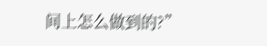间上怎么做到的?”